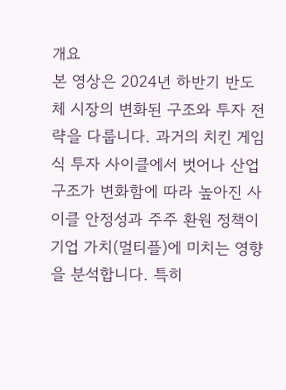개요
본 영상은 2024년 하반기 반도체 시장의 변화된 구조와 투자 전략을 다룹니다. 과거의 치킨 게임식 투자 사이클에서 벗어나 산업 구조가 변화함에 따라 높아진 사이클 안정성과 주주 환원 정책이 기업 가치(멀티플)에 미치는 영향을 분석합니다. 특히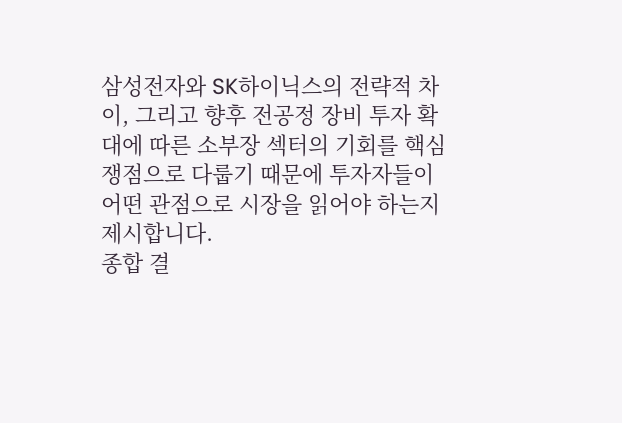삼성전자와 SK하이닉스의 전략적 차이, 그리고 향후 전공정 장비 투자 확대에 따른 소부장 섹터의 기회를 핵심 쟁점으로 다룹기 때문에 투자자들이 어떤 관점으로 시장을 읽어야 하는지 제시합니다.
종합 결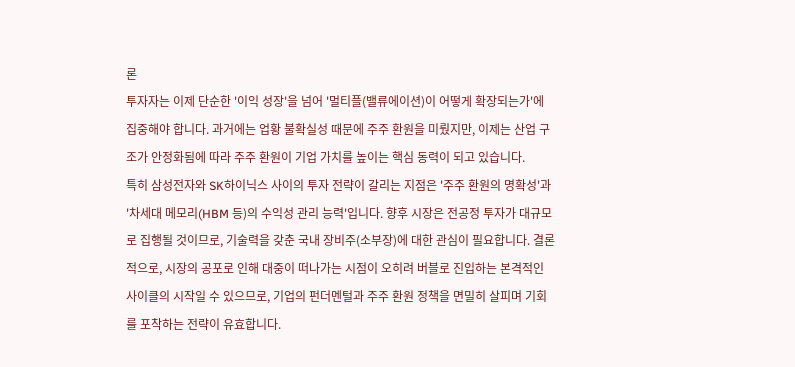론
투자자는 이제 단순한 '이익 성장'을 넘어 '멀티플(밸류에이션)이 어떻게 확장되는가'에 집중해야 합니다. 과거에는 업황 불확실성 때문에 주주 환원을 미뤘지만, 이제는 산업 구조가 안정화됨에 따라 주주 환원이 기업 가치를 높이는 핵심 동력이 되고 있습니다.
특히 삼성전자와 SK하이닉스 사이의 투자 전략이 갈리는 지점은 '주주 환원의 명확성'과 '차세대 메모리(HBM 등)의 수익성 관리 능력'입니다. 향후 시장은 전공정 투자가 대규모로 집행될 것이므로, 기술력을 갖춘 국내 장비주(소부장)에 대한 관심이 필요합니다. 결론적으로, 시장의 공포로 인해 대중이 떠나가는 시점이 오히려 버블로 진입하는 본격적인 사이클의 시작일 수 있으므로, 기업의 펀더멘털과 주주 환원 정책을 면밀히 살피며 기회를 포착하는 전략이 유효합니다.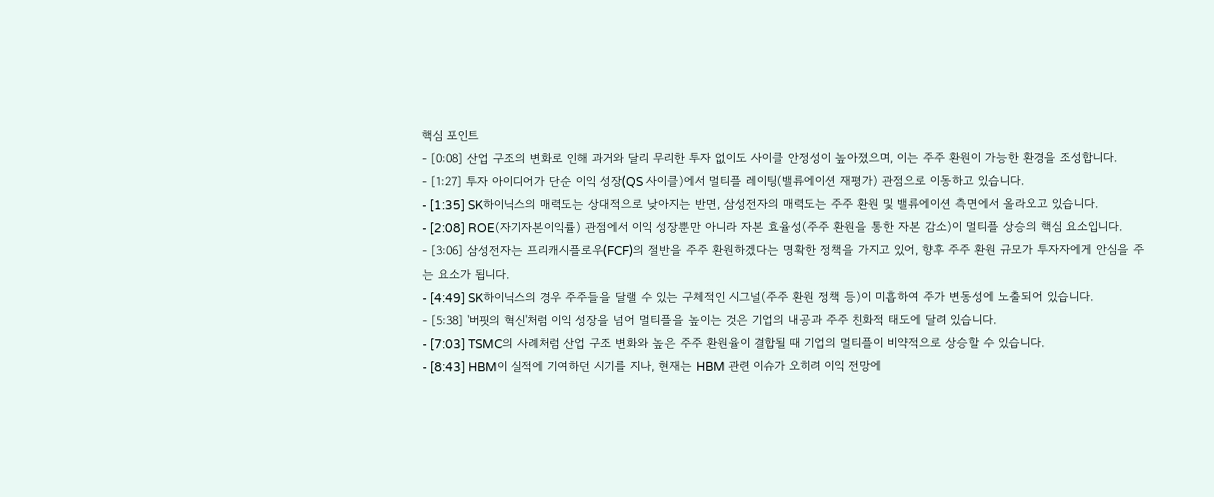핵심 포인트
- [0:08] 산업 구조의 변화로 인해 과거와 달리 무리한 투자 없이도 사이클 안정성이 높아졌으며, 이는 주주 환원이 가능한 환경을 조성합니다.
- [1:27] 투자 아이디어가 단순 이익 성장(QS 사이클)에서 멀티플 레이팅(밸류에이션 재평가) 관점으로 이동하고 있습니다.
- [1:35] SK하이닉스의 매력도는 상대적으로 낮아지는 반면, 삼성전자의 매력도는 주주 환원 및 밸류에이션 측면에서 올라오고 있습니다.
- [2:08] ROE(자기자본이익률) 관점에서 이익 성장뿐만 아니라 자본 효율성(주주 환원을 통한 자본 감소)이 멀티플 상승의 핵심 요소입니다.
- [3:06] 삼성전자는 프리캐시플로우(FCF)의 절반을 주주 환원하겠다는 명확한 정책을 가지고 있어, 향후 주주 환원 규모가 투자자에게 안심을 주는 요소가 됩니다.
- [4:49] SK하이닉스의 경우 주주들을 달랠 수 있는 구체적인 시그널(주주 환원 정책 등)이 미흡하여 주가 변동성에 노출되어 있습니다.
- [5:38] '버핏의 혁신'처럼 이익 성장을 넘어 멀티플을 높이는 것은 기업의 내공과 주주 친화적 태도에 달려 있습니다.
- [7:03] TSMC의 사례처럼 산업 구조 변화와 높은 주주 환원율이 결합될 때 기업의 멀티플이 비약적으로 상승할 수 있습니다.
- [8:43] HBM이 실적에 기여하던 시기를 지나, 현재는 HBM 관련 이슈가 오히려 이익 전망에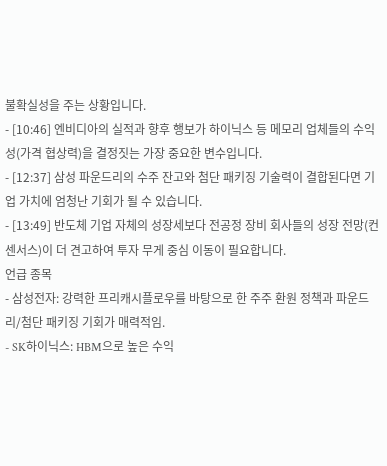불확실성을 주는 상황입니다.
- [10:46] 엔비디아의 실적과 향후 행보가 하이닉스 등 메모리 업체들의 수익성(가격 협상력)을 결정짓는 가장 중요한 변수입니다.
- [12:37] 삼성 파운드리의 수주 잔고와 첨단 패키징 기술력이 결합된다면 기업 가치에 엄청난 기회가 될 수 있습니다.
- [13:49] 반도체 기업 자체의 성장세보다 전공정 장비 회사들의 성장 전망(컨센서스)이 더 견고하여 투자 무게 중심 이동이 필요합니다.
언급 종목
- 삼성전자: 강력한 프리캐시플로우를 바탕으로 한 주주 환원 정책과 파운드리/첨단 패키징 기회가 매력적임.
- SK하이닉스: HBM으로 높은 수익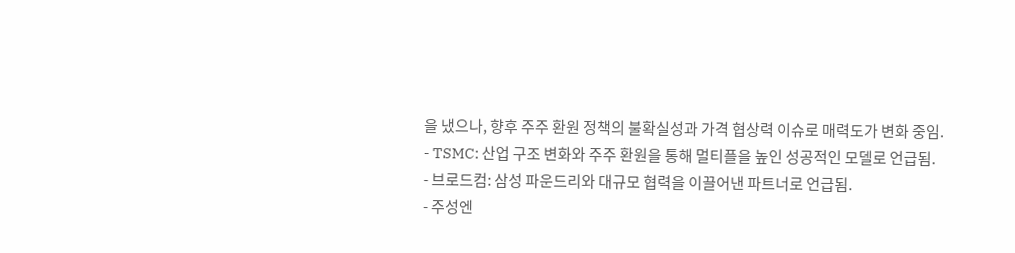을 냈으나, 향후 주주 환원 정책의 불확실성과 가격 협상력 이슈로 매력도가 변화 중임.
- TSMC: 산업 구조 변화와 주주 환원을 통해 멀티플을 높인 성공적인 모델로 언급됨.
- 브로드컴: 삼성 파운드리와 대규모 협력을 이끌어낸 파트너로 언급됨.
- 주성엔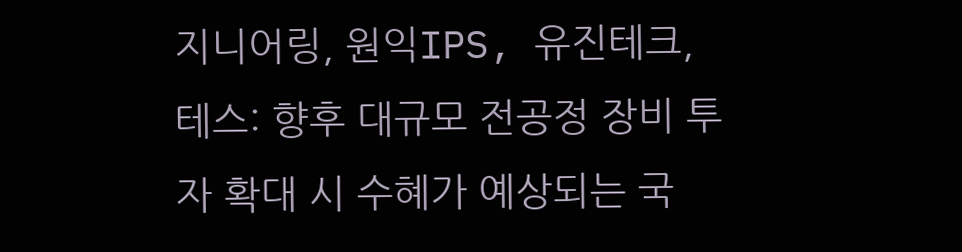지니어링, 원익IPS, 유진테크, 테스: 향후 대규모 전공정 장비 투자 확대 시 수혜가 예상되는 국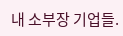내 소부장 기업들.